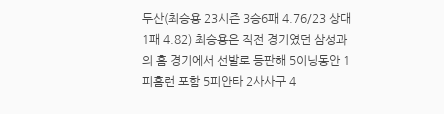두산(최승용 23시즌 3승6패 4.76/23 상대 1패 4.82) 최승용은 직전 경기였던 삼성과의 홈 경기에서 선발로 등판해 5이닝동안 1피홈런 포함 5피안타 2사사구 4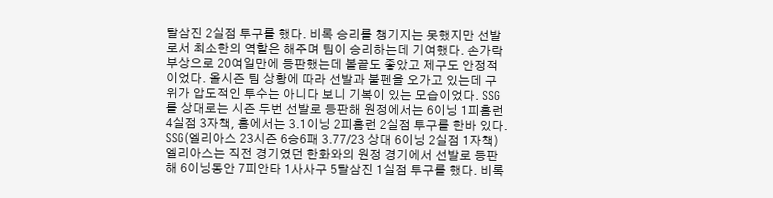탈삼진 2실점 투구를 했다. 비록 승리를 챙기지는 못했지만 선발로서 최소한의 역할은 해주며 팀이 승리하는데 기여했다. 손가락 부상으로 20여일만에 등판했는데 볼끝도 좋았고 제구도 안정적이었다. 올시즌 팀 상황에 따라 선발과 불펜을 오가고 있는데 구위가 압도적인 투수는 아니다 보니 기복이 있는 모습이었다. SSG를 상대로는 시즌 두번 선발로 등판해 원정에서는 6이닝 1피홈런 4실점 3자책, 홈에서는 3.1이닝 2피홈런 2실점 투구를 한바 있다.
SSG(엘리아스 23시즌 6승6패 3.77/23 상대 6이닝 2실점 1자책) 엘리아스는 직전 경기였던 한화와의 원정 경기에서 선발로 등판해 6이닝동안 7피안타 1사사구 5탈삼진 1실점 투구를 했다. 비록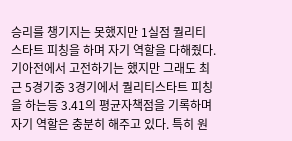승리를 챙기지는 못했지만 1실점 퀄리티스타트 피칭을 하며 자기 역할을 다해줬다. 기아전에서 고전하기는 했지만 그래도 최근 5경기중 3경기에서 퀄리티스타트 피칭을 하는등 3.41의 평균자책점을 기록하며 자기 역할은 충분히 해주고 있다. 특히 원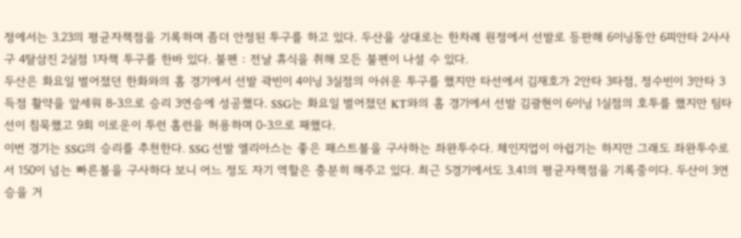정에서는 3.23의 평균자책점을 기록하며 좀더 안정된 투구를 하고 있다. 두산을 상대로는 한차례 원정에서 선발로 등판해 6이닝동안 6피안타 2사사구 4탈삼진 2실점 1자책 투구를 한바 있다. 불펜 : 전날 휴식을 취해 모든 불펜이 나설 수 있다.
두산은 화요일 벌어졌던 한화와의 홈 경기에서 선발 곽빈이 4이닝 3실점의 아쉬운 투구를 했지만 타선에서 김재호가 2안타 3타점, 정수빈이 3안타 3득점 활약을 앞세워 8-3으로 승리 3연승에 성공했다. SSG는 화요일 벌어졌던 KT와의 홈 경기에서 선발 김광현이 6이닝 1실점의 호투를 했지만 팀타선이 침묵했고 9회 이로운이 투런 홈런을 허용하며 0-3으로 패했다.
이번 경기는 SSG의 승리를 추천한다. SSG 선발 엘리아스는 좋은 패스트볼을 구사하는 좌완투수다. 체인지업이 아쉽기는 하지만 그래도 좌완투수로서 150이 넘는 빠른볼을 구사하다 보니 어느 정도 자기 역할은 충분히 해주고 있다. 최근 5경기에서도 3.41의 평균자책점을 기록중이다. 두산이 3연승을 거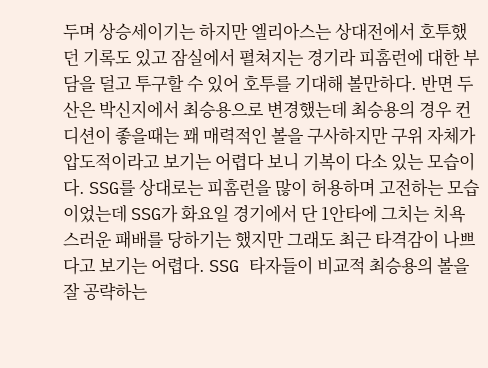두며 상승세이기는 하지만 엘리아스는 상대전에서 호투했던 기록도 있고 잠실에서 펼쳐지는 경기라 피홈런에 대한 부담을 덜고 투구할 수 있어 호투를 기대해 볼만하다. 반면 두산은 박신지에서 최승용으로 변경했는데 최승용의 경우 컨디션이 좋을때는 꽤 매력적인 볼을 구사하지만 구위 자체가 압도적이라고 보기는 어렵다 보니 기복이 다소 있는 모습이다. SSG를 상대로는 피홈런을 많이 허용하며 고전하는 모습이었는데 SSG가 화요일 경기에서 단 1안타에 그치는 치욕스러운 패배를 당하기는 했지만 그래도 최근 타격감이 나쁘다고 보기는 어렵다. SSG 타자들이 비교적 최승용의 볼을 잘 공략하는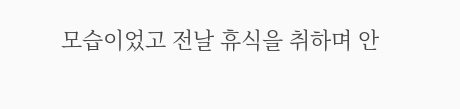모습이었고 전날 휴식을 취하며 안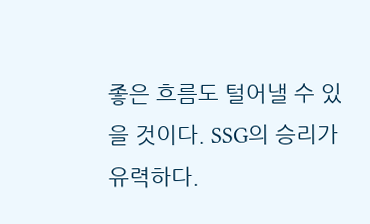좋은 흐름도 털어낼 수 있을 것이다. SSG의 승리가 유력하다.